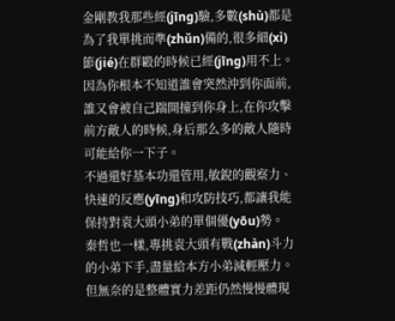金剛教我那些經(jīng)驗,多數(shù)都是為了我單挑而準(zhǔn)備的,很多細(xì)節(jié)在群毆的時候已經(jīng)用不上。
因為你根本不知道誰會突然沖到你面前,誰又會被自己踹開撞到你身上,在你攻擊前方敵人的時候,身后那么多的敵人隨時可能給你一下子。
不過還好基本功還管用,敏銳的觀察力、快速的反應(yīng)和攻防技巧,都讓我能保持對袁大頭小弟的單個優(yōu)勢。
秦哲也一樣,專挑袁大頭有戰(zhàn)斗力的小弟下手,盡量給本方小弟減輕壓力。
但無奈的是整體實力差距仍然慢慢體現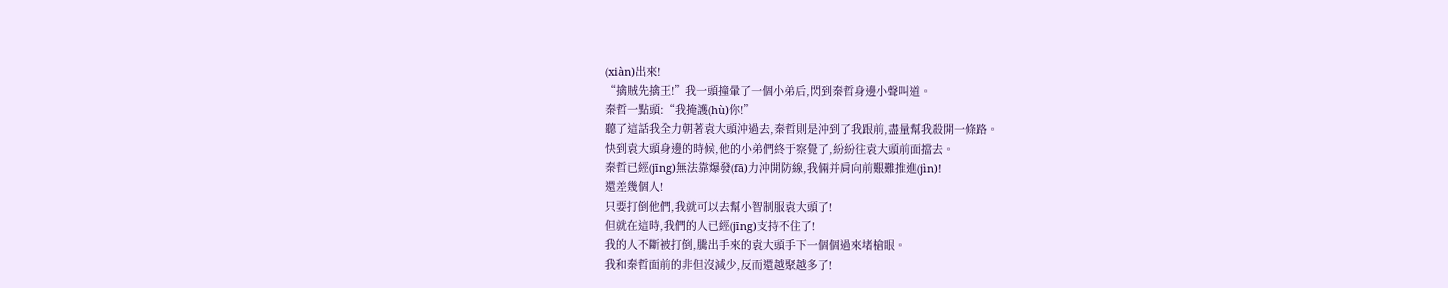(xiàn)出來!
“擒賊先擒王!”我一頭撞暈了一個小弟后,閃到秦哲身邊小聲叫道。
秦哲一點頭:“我掩護(hù)你!”
聽了這話我全力朝著袁大頭沖過去,秦哲則是沖到了我跟前,盡量幫我殺開一條路。
快到袁大頭身邊的時候,他的小弟們終于察覺了,紛紛往袁大頭前面擋去。
秦哲已經(jīng)無法靠爆發(fā)力沖開防線,我倆并肩向前艱難推進(jìn)!
還差幾個人!
只要打倒他們,我就可以去幫小智制服袁大頭了!
但就在這時,我們的人已經(jīng)支持不住了!
我的人不斷被打倒,騰出手來的袁大頭手下一個個過來堵槍眼。
我和秦哲面前的非但沒減少,反而還越聚越多了!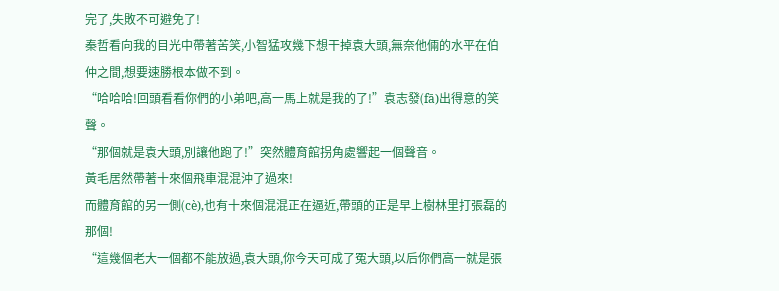完了,失敗不可避免了!
秦哲看向我的目光中帶著苦笑,小智猛攻幾下想干掉袁大頭,無奈他倆的水平在伯仲之間,想要速勝根本做不到。
“哈哈哈!回頭看看你們的小弟吧,高一馬上就是我的了!”袁志發(fā)出得意的笑聲。
“那個就是袁大頭,別讓他跑了!”突然體育館拐角處響起一個聲音。
黃毛居然帶著十來個飛車混混沖了過來!
而體育館的另一側(cè),也有十來個混混正在逼近,帶頭的正是早上樹林里打張磊的那個!
“這幾個老大一個都不能放過,袁大頭,你今天可成了冤大頭,以后你們高一就是張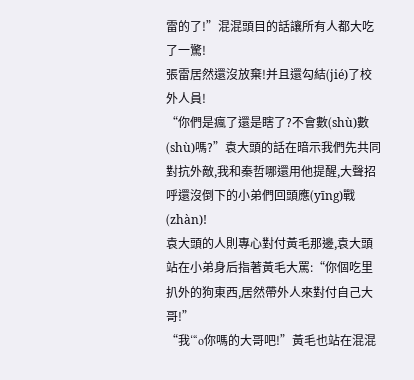雷的了!”混混頭目的話讓所有人都大吃了一驚!
張雷居然還沒放棄!并且還勾結(jié)了校外人員!
“你們是瘋了還是瞎了?不會數(shù)數(shù)嗎?”袁大頭的話在暗示我們先共同對抗外敵,我和秦哲哪還用他提醒,大聲招呼還沒倒下的小弟們回頭應(yīng)戰(zhàn)!
袁大頭的人則專心對付黃毛那邊,袁大頭站在小弟身后指著黃毛大罵:“你個吃里扒外的狗東西,居然帶外人來對付自己大哥!”
“我‘“o你嗎的大哥吧!”黃毛也站在混混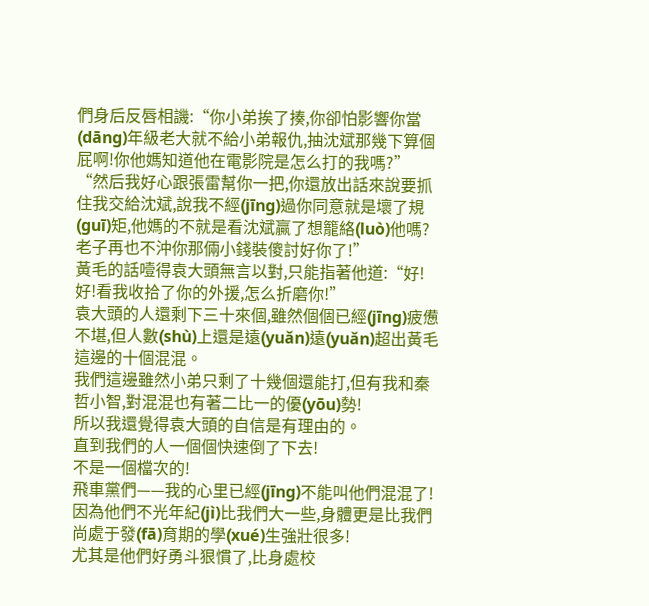們身后反唇相譏:“你小弟挨了揍,你卻怕影響你當(dāng)年級老大就不給小弟報仇,抽沈斌那幾下算個屁啊!你他媽知道他在電影院是怎么打的我嗎?”
“然后我好心跟張雷幫你一把,你還放出話來說要抓住我交給沈斌,說我不經(jīng)過你同意就是壞了規(guī)矩,他媽的不就是看沈斌贏了想籠絡(luò)他嗎?老子再也不沖你那倆小錢裝傻討好你了!”
黃毛的話噎得袁大頭無言以對,只能指著他道:“好!好!看我收拾了你的外援,怎么折磨你!”
袁大頭的人還剩下三十來個,雖然個個已經(jīng)疲憊不堪,但人數(shù)上還是遠(yuǎn)遠(yuǎn)超出黃毛這邊的十個混混。
我們這邊雖然小弟只剩了十幾個還能打,但有我和秦哲小智,對混混也有著二比一的優(yōu)勢!
所以我還覺得袁大頭的自信是有理由的。
直到我們的人一個個快速倒了下去!
不是一個檔次的!
飛車黨們——我的心里已經(jīng)不能叫他們混混了!因為他們不光年紀(jì)比我們大一些,身體更是比我們尚處于發(fā)育期的學(xué)生強壯很多!
尤其是他們好勇斗狠慣了,比身處校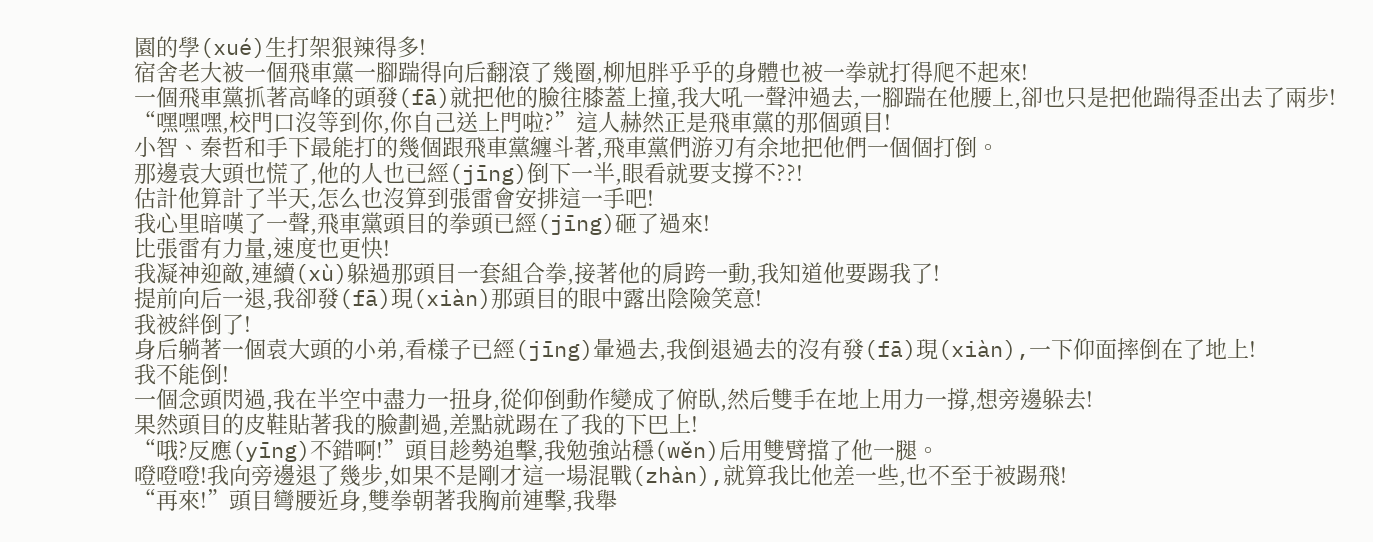園的學(xué)生打架狠辣得多!
宿舍老大被一個飛車黨一腳踹得向后翻滾了幾圈,柳旭胖乎乎的身體也被一拳就打得爬不起來!
一個飛車黨抓著高峰的頭發(fā)就把他的臉往膝蓋上撞,我大吼一聲沖過去,一腳踹在他腰上,卻也只是把他踹得歪出去了兩步!
“嘿嘿嘿,校門口沒等到你,你自己送上門啦?”這人赫然正是飛車黨的那個頭目!
小智、秦哲和手下最能打的幾個跟飛車黨纏斗著,飛車黨們游刃有余地把他們一個個打倒。
那邊袁大頭也慌了,他的人也已經(jīng)倒下一半,眼看就要支撐不??!
估計他算計了半天,怎么也沒算到張雷會安排這一手吧!
我心里暗嘆了一聲,飛車黨頭目的拳頭已經(jīng)砸了過來!
比張雷有力量,速度也更快!
我凝神迎敵,連續(xù)躲過那頭目一套組合拳,接著他的肩跨一動,我知道他要踢我了!
提前向后一退,我卻發(fā)現(xiàn)那頭目的眼中露出陰險笑意!
我被絆倒了!
身后躺著一個袁大頭的小弟,看樣子已經(jīng)暈過去,我倒退過去的沒有發(fā)現(xiàn),一下仰面摔倒在了地上!
我不能倒!
一個念頭閃過,我在半空中盡力一扭身,從仰倒動作變成了俯臥,然后雙手在地上用力一撐,想旁邊躲去!
果然頭目的皮鞋貼著我的臉劃過,差點就踢在了我的下巴上!
“哦?反應(yīng)不錯啊!”頭目趁勢追擊,我勉強站穩(wěn)后用雙臂擋了他一腿。
噔噔噔!我向旁邊退了幾步,如果不是剛才這一場混戰(zhàn),就算我比他差一些,也不至于被踢飛!
“再來!”頭目彎腰近身,雙拳朝著我胸前連擊,我舉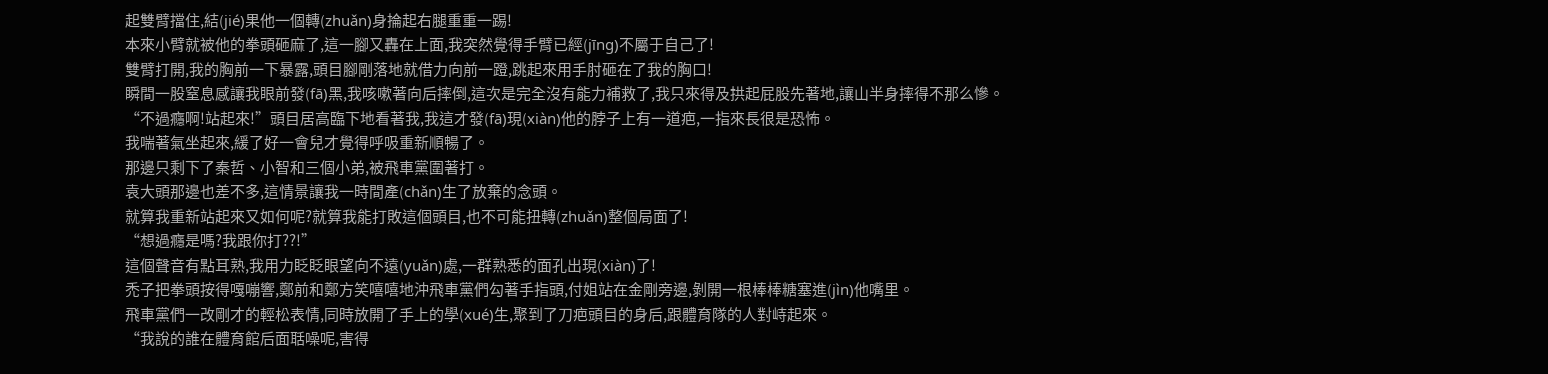起雙臂擋住,結(jié)果他一個轉(zhuǎn)身掄起右腿重重一踢!
本來小臂就被他的拳頭砸麻了,這一腳又轟在上面,我突然覺得手臂已經(jīng)不屬于自己了!
雙臂打開,我的胸前一下暴露,頭目腳剛落地就借力向前一蹬,跳起來用手肘砸在了我的胸口!
瞬間一股窒息感讓我眼前發(fā)黑,我咳嗽著向后摔倒,這次是完全沒有能力補救了,我只來得及拱起屁股先著地,讓山半身摔得不那么慘。
“不過癮啊!站起來!”頭目居高臨下地看著我,我這才發(fā)現(xiàn)他的脖子上有一道疤,一指來長很是恐怖。
我喘著氣坐起來,緩了好一會兒才覺得呼吸重新順暢了。
那邊只剩下了秦哲、小智和三個小弟,被飛車黨圍著打。
袁大頭那邊也差不多,這情景讓我一時間產(chǎn)生了放棄的念頭。
就算我重新站起來又如何呢?就算我能打敗這個頭目,也不可能扭轉(zhuǎn)整個局面了!
“想過癮是嗎?我跟你打??!”
這個聲音有點耳熟,我用力眨眨眼望向不遠(yuǎn)處,一群熟悉的面孔出現(xiàn)了!
禿子把拳頭按得嘎嘣響,鄭前和鄭方笑嘻嘻地沖飛車黨們勾著手指頭,付姐站在金剛旁邊,剝開一根棒棒糖塞進(jìn)他嘴里。
飛車黨們一改剛才的輕松表情,同時放開了手上的學(xué)生,聚到了刀疤頭目的身后,跟體育隊的人對峙起來。
“我說的誰在體育館后面聒噪呢,害得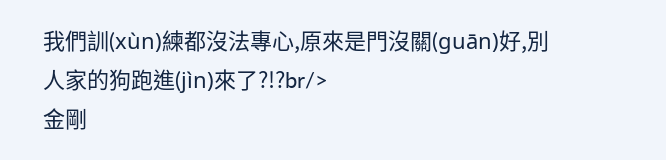我們訓(xùn)練都沒法專心,原來是門沒關(guān)好,別人家的狗跑進(jìn)來了?!?br/>
金剛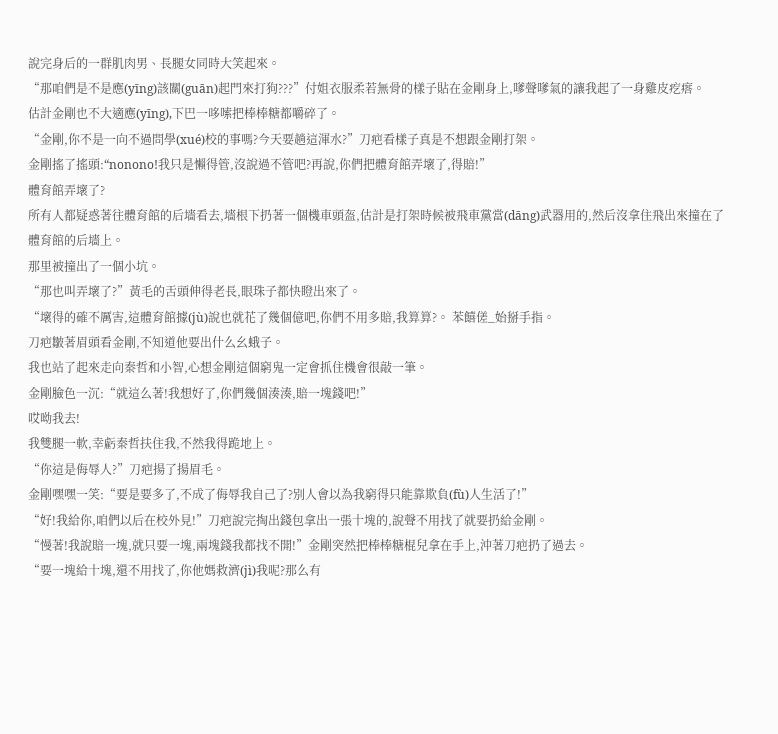說完身后的一群肌肉男、長腿女同時大笑起來。
“那咱們是不是應(yīng)該關(guān)起門來打狗???”付姐衣服柔若無骨的樣子貼在金剛身上,嗲聲嗲氣的讓我起了一身雞皮疙瘩。
估計金剛也不大適應(yīng),下巴一哆嗦把棒棒糖都嚼碎了。
“金剛,你不是一向不過問學(xué)校的事嗎?今天要趟這渾水?”刀疤看樣子真是不想跟金剛打架。
金剛搖了搖頭:“nonono!我只是懶得管,沒說過不管吧?再說,你們把體育館弄壞了,得賠!”
體育館弄壞了?
所有人都疑惑著往體育館的后墻看去,墻根下扔著一個機車頭盔,估計是打架時候被飛車黨當(dāng)武器用的,然后沒拿住飛出來撞在了體育館的后墻上。
那里被撞出了一個小坑。
“那也叫弄壞了?”黃毛的舌頭伸得老長,眼珠子都快瞪出來了。
“壞得的確不厲害,這體育館據(jù)說也就花了幾個億吧,你們不用多賠,我算算?。 苯饎傞_始掰手指。
刀疤皺著眉頭看金剛,不知道他要出什么幺蛾子。
我也站了起來走向秦哲和小智,心想金剛這個窮鬼一定會抓住機會很敲一筆。
金剛臉色一沉:“就這么著!我想好了,你們幾個湊湊,賠一塊錢吧!”
哎呦我去!
我雙腿一軟,幸虧秦哲扶住我,不然我得跪地上。
“你這是侮辱人?”刀疤揚了揚眉毛。
金剛嘿嘿一笑:“要是要多了,不成了侮辱我自己了?別人會以為我窮得只能靠欺負(fù)人生活了!”
“好!我給你,咱們以后在校外見!”刀疤說完掏出錢包拿出一張十塊的,說聲不用找了就要扔給金剛。
“慢著!我說賠一塊,就只要一塊,兩塊錢我都找不開!”金剛突然把棒棒糖棍兒拿在手上,沖著刀疤扔了過去。
“要一塊給十塊,還不用找了,你他媽救濟(jì)我呢?那么有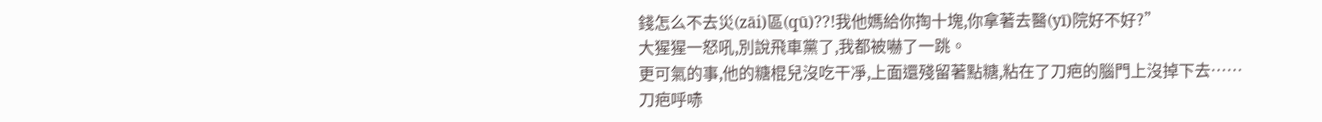錢怎么不去災(zāi)區(qū)??!我他媽給你掏十塊,你拿著去醫(yī)院好不好?”
大猩猩一怒吼,別說飛車黨了,我都被嚇了一跳。
更可氣的事,他的糖棍兒沒吃干凈,上面還殘留著點糖,粘在了刀疤的腦門上沒掉下去……
刀疤呼哧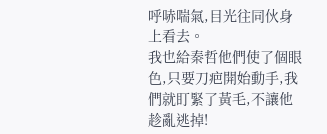呼哧喘氣,目光往同伙身上看去。
我也給秦哲他們使了個眼色,只要刀疤開始動手,我們就盯緊了黃毛,不讓他趁亂逃掉!